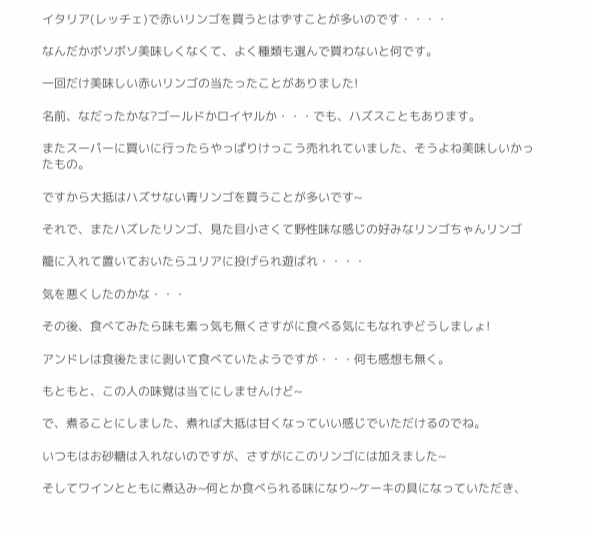イタリア(レッチェ)で赤いリンゴを買うとはずすことが多いのです・・・・

なんだかボソボソ美味しくなくて、よく種類も選んで買わないと何です。

一回だけ美味しい赤いリンゴの当たったことがありました!

名前、なだったかな?ゴールドかロイヤルか・・・でも、ハズスこともあります。

またスーパーに買いに行ったらやっぱりけっこう売れれていました、そうよね美味しいかったもの。

ですから大抵はハズサない青リンゴを買うことが多いです~

それで、またハズレたリンゴ、見た目小さくて野性味な感じの好みなリンゴちゃんリンゴ

籠に入れて置いておいたらユリアに投げられ遊ばれ・・・・

気を悪くしたのかな・・・

その後、食べてみたら味も素っ気も無くさすがに食べる気にもなれずどうしましょ!

アンドレは食後たまに剥いて食べていたようですが・・・何も感想も無く。

もともと、この人の味覚は当てにしませんけど~

で、煮ることにしました、煮れば大抵は甘くなっていい感じでいただけるのでね。

いつもはお砂糖は入れないのですが、さすがにこのリンゴには加えました~

そしてワインとともに煮込み~何とか食べられる味になり~ケーキの具になっていただき、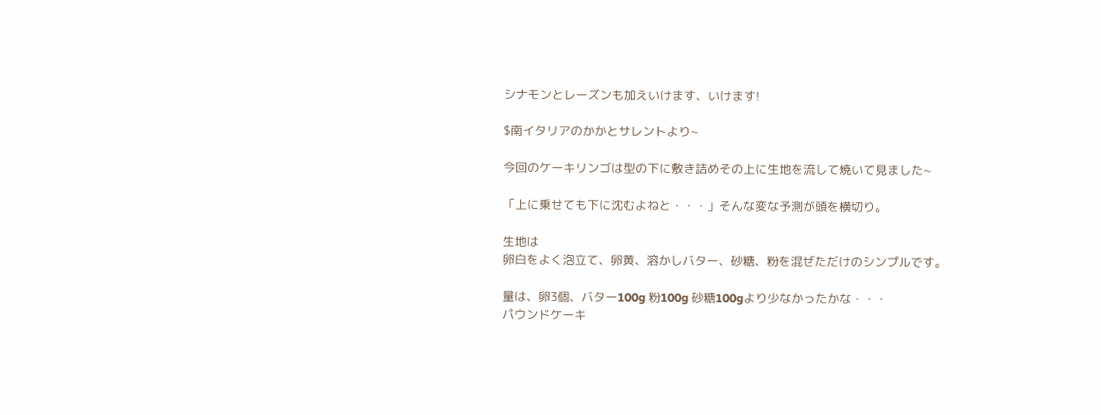シナモンとレーズンも加えいけます、いけます!

$南イタリアのかかとサレントより~

今回のケーキリンゴは型の下に敷き詰めその上に生地を流して焼いて見ました~

「上に乗せても下に沈むよねと・・・」そんな変な予測が頭を横切り。

生地は
卵白をよく泡立て、卵黄、溶かしバター、砂糖、粉を混ぜただけのシンプルです。

量は、卵3個、バター100g 粉100g 砂糖100gより少なかったかな・・・
パウンドケーキ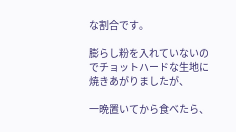な割合です。

膨らし粉を入れていないのでチョットハードな生地に焼きあがりましたが、

一晩置いてから食べたら、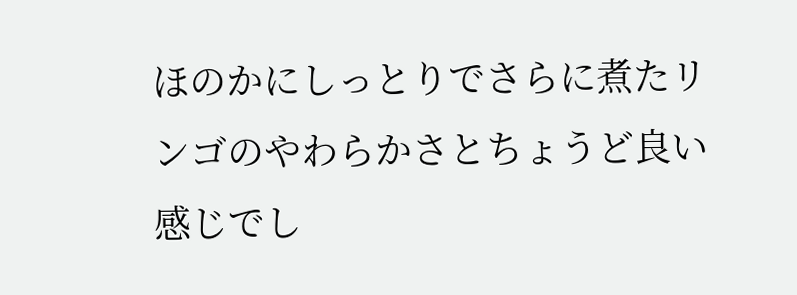ほのかにしっとりでさらに煮たリンゴのやわらかさとちょうど良い感じでし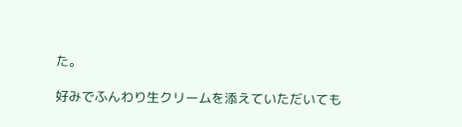た。

好みでふんわり生クリームを添えていただいても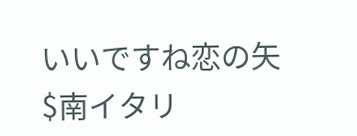いいですね恋の矢
$南イタリ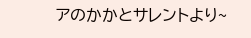アのかかとサレントより~